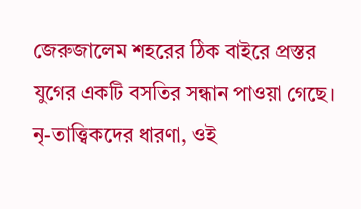জেরুজালেম শহরের ঠিক বাইরে প্রস্তর যুগের একটি বসতির সন্ধান পাওয়া গেছে। নৃ-তাত্ত্বিকদের ধারণা, ওই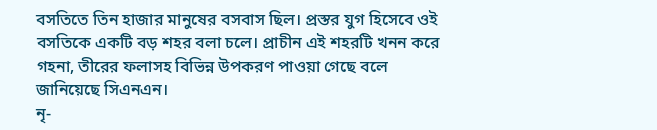বসতিতে তিন হাজার মানুষের বসবাস ছিল। প্রস্তর যুগ হিসেবে ওই বসতিকে একটি বড় শহর বলা চলে। প্রাচীন এই শহরটি খনন করে গহনা, তীরের ফলাসহ বিভিন্ন উপকরণ পাওয়া গেছে বলে জানিয়েছে সিএনএন।
নৃ-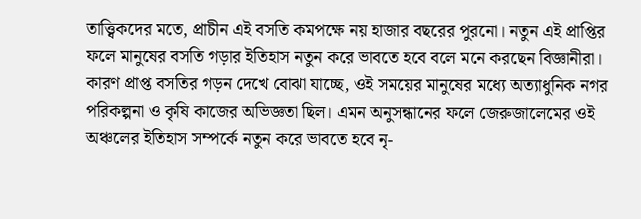তাত্ত্বিকদের মতে, প্রাচীন এই বসতি কমপক্ষে নয় হাজার বছরের পুরনো। নতুন এই প্রাপ্তির ফলে মানুষের বসতি গড়ার ইতিহাস নতুন করে ভাবতে হবে বলে মনে করছেন বিজ্ঞানীরা। কারণ প্রাপ্ত বসতির গড়ন দেখে বোঝা যাচ্ছে, ওই সময়ের মানুষের মধ্যে অত্যাধুনিক নগর পরিকল্পনা ও কৃষি কাজের অভিজ্ঞতা ছিল। এমন অনুসন্ধানের ফলে জেরুজালেমের ওই অঞ্চলের ইতিহাস সম্পর্কে নতুন করে ভাবতে হবে নৃ-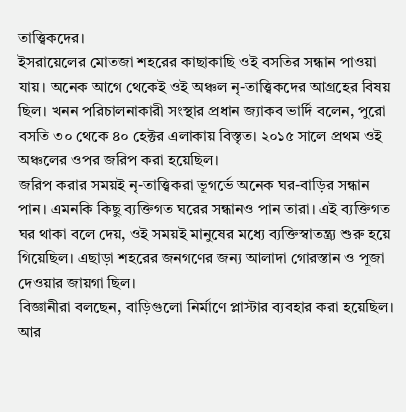তাত্ত্বিকদের।
ইসরায়েলের মোতজা শহরের কাছাকাছি ওই বসতির সন্ধান পাওয়া যায়। অনেক আগে থেকেই ওই অঞ্চল নৃ-তাত্ত্বিকদের আগ্রহের বিষয় ছিল। খনন পরিচালনাকারী সংস্থার প্রধান জ্যাকব ভার্দি বলেন, পুরো বসতি ৩০ থেকে ৪০ হেক্টর এলাকায় বিস্তৃত। ২০১৫ সালে প্রথম ওই অঞ্চলের ওপর জরিপ করা হয়েছিল।
জরিপ করার সময়ই নৃ-তাত্ত্বিকরা ভূগর্ভে অনেক ঘর-বাড়ির সন্ধান পান। এমনকি কিছু ব্যক্তিগত ঘরের সন্ধানও পান তারা। এই ব্যক্তিগত ঘর থাকা বলে দেয়, ওই সময়ই মানুষের মধ্যে ব্যক্তিস্বাতন্ত্র্য শুরু হয়ে গিয়েছিল। এছাড়া শহরের জনগণের জন্য আলাদা গোরস্তান ও পূজা দেওয়ার জায়গা ছিল।
বিজ্ঞানীরা বলছেন, বাড়িগুলো নির্মাণে প্লাস্টার ব্যবহার করা হয়েছিল। আর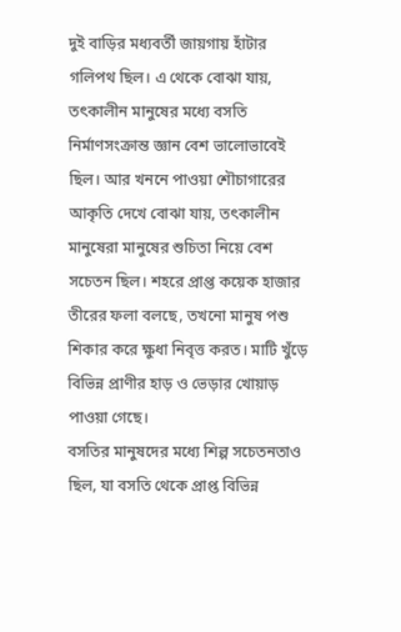দুই বাড়ির মধ্যবর্তী জায়গায় হাঁটার গলিপথ ছিল। এ থেকে বোঝা যায়, তৎকালীন মানুষের মধ্যে বসতি নির্মাণসংক্রান্ত জ্ঞান বেশ ভালোভাবেই ছিল। আর খননে পাওয়া শৌচাগারের আকৃতি দেখে বোঝা যায়, তৎকালীন মানুষেরা মানুষের শুচিতা নিয়ে বেশ সচেতন ছিল। শহরে প্রাপ্ত কয়েক হাজার তীরের ফলা বলছে, তখনো মানুষ পশু শিকার করে ক্ষুধা নিবৃত্ত করত। মাটি খুঁড়ে বিভিন্ন প্রাণীর হাড় ও ভেড়ার খোয়াড় পাওয়া গেছে।
বসতির মানুষদের মধ্যে শিল্প সচেতনতাও ছিল, যা বসতি থেকে প্রাপ্ত বিভিন্ন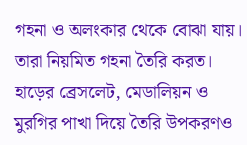গহনা ও অলংকার থেকে বোঝা যায়। তারা নিয়মিত গহনা তৈরি করত। হাড়ের ব্রেসলেট, মেডালিয়ন ও মুরগির পাখা দিয়ে তৈরি উপকরণও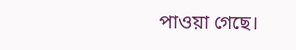পাওয়া গেছে।